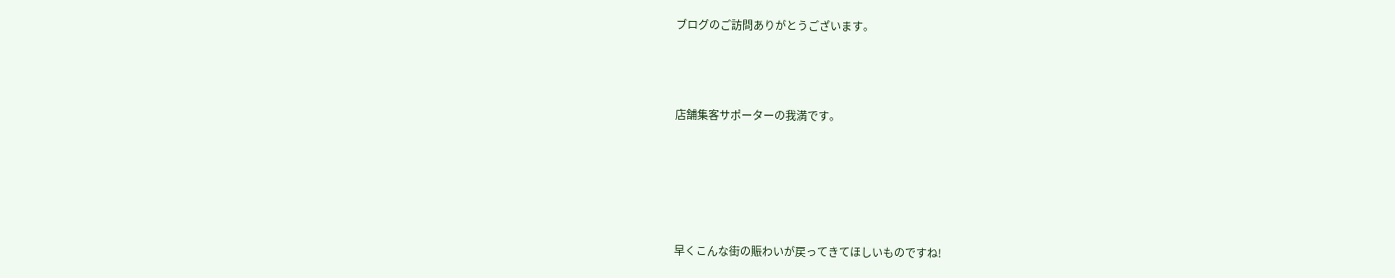ブログのご訪問ありがとうございます。



店舗集客サポーターの我満です。





早くこんな街の賑わいが戻ってきてほしいものですね!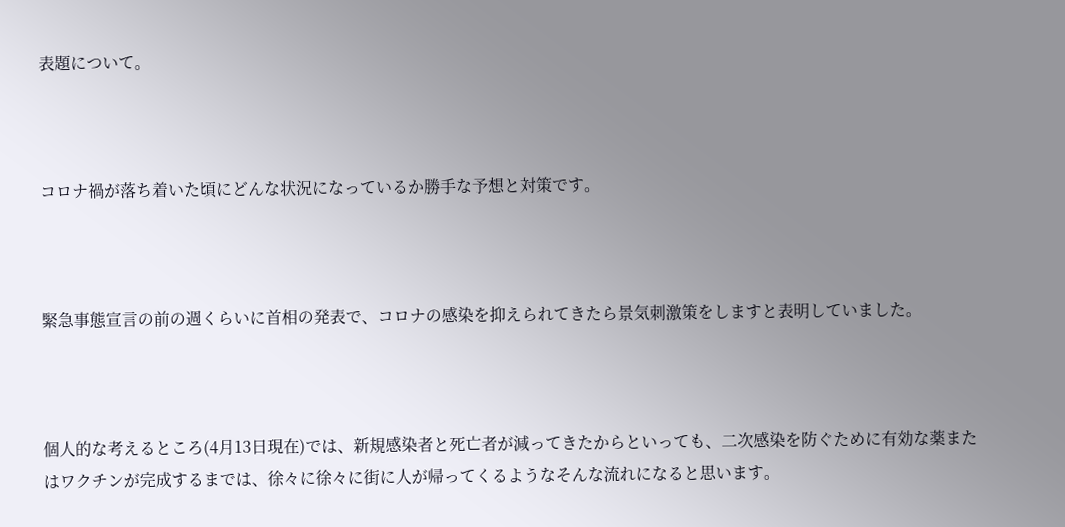表題について。



コロナ禍が落ち着いた頃にどんな状況になっているか勝手な予想と対策です。



緊急事態宣言の前の週くらいに首相の発表で、コロナの感染を抑えられてきたら景気刺激策をしますと表明していました。



個人的な考えるところ(4月13日現在)では、新規感染者と死亡者が減ってきたからといっても、二次感染を防ぐために有効な薬またはワクチンが完成するまでは、徐々に徐々に街に人が帰ってくるようなそんな流れになると思います。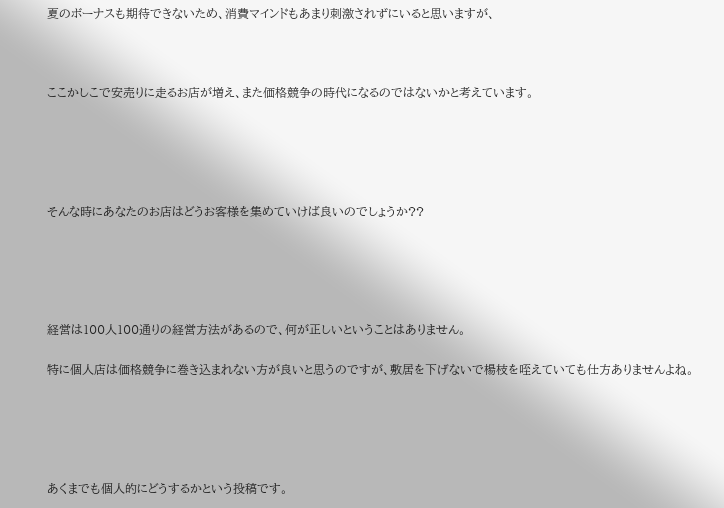夏のボーナスも期待できないため、消費マインドもあまり刺激されずにいると思いますが、



ここかしこで安売りに走るお店が増え、また価格競争の時代になるのではないかと考えています。





そんな時にあなたのお店はどうお客様を集めていけば良いのでしょうか??





経営は100人100通りの経営方法があるので、何が正しいということはありません。

特に個人店は価格競争に巻き込まれない方が良いと思うのですが、敷居を下げないで楊枝を咥えていても仕方ありませんよね。





あくまでも個人的にどうするかという投稿です。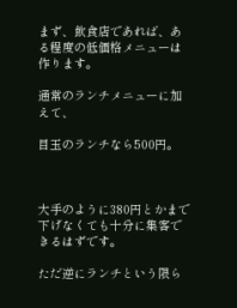まず、飲食店であれば、ある程度の低価格メニューは作ります。

通常のランチメニューに加えて、

目玉のランチなら500円。



大手のように380円とかまで下げなくても十分に集客できるはずです。

ただ逆にランチという限ら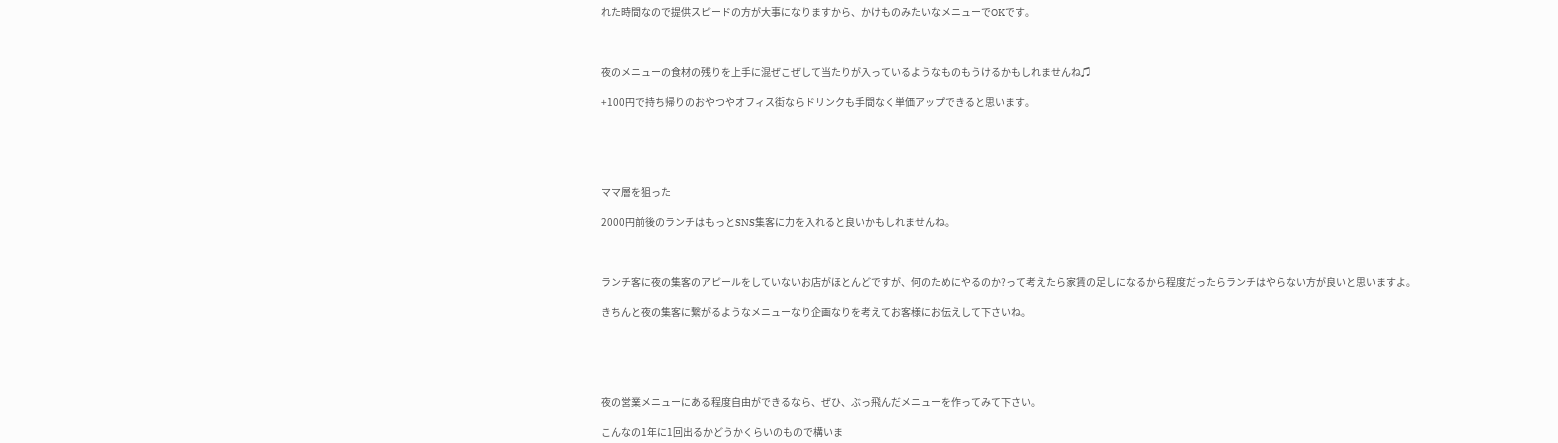れた時間なので提供スピードの方が大事になりますから、かけものみたいなメニューでOKです。



夜のメニューの食材の残りを上手に混ぜこぜして当たりが入っているようなものもうけるかもしれませんね♫

+100円で持ち帰りのおやつやオフィス街ならドリンクも手間なく単価アップできると思います。





ママ層を狙った

2000円前後のランチはもっとSNS集客に力を入れると良いかもしれませんね。



ランチ客に夜の集客のアピールをしていないお店がほとんどですが、何のためにやるのか?って考えたら家賃の足しになるから程度だったらランチはやらない方が良いと思いますよ。

きちんと夜の集客に繋がるようなメニューなり企画なりを考えてお客様にお伝えして下さいね。





夜の営業メニューにある程度自由ができるなら、ぜひ、ぶっ飛んだメニューを作ってみて下さい。

こんなの1年に1回出るかどうかくらいのもので構いま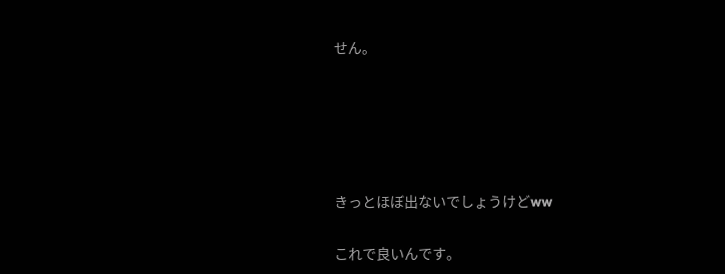せん。





きっとほぼ出ないでしょうけどww

これで良いんです。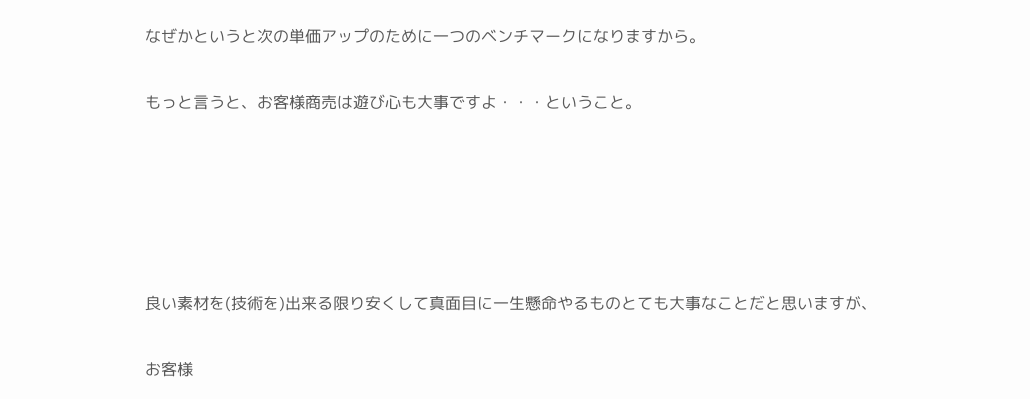なぜかというと次の単価アップのために一つのベンチマークになりますから。

もっと言うと、お客様商売は遊び心も大事ですよ・・・ということ。





良い素材を(技術を)出来る限り安くして真面目に一生懸命やるものとても大事なことだと思いますが、

お客様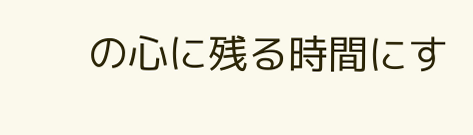の心に残る時間にす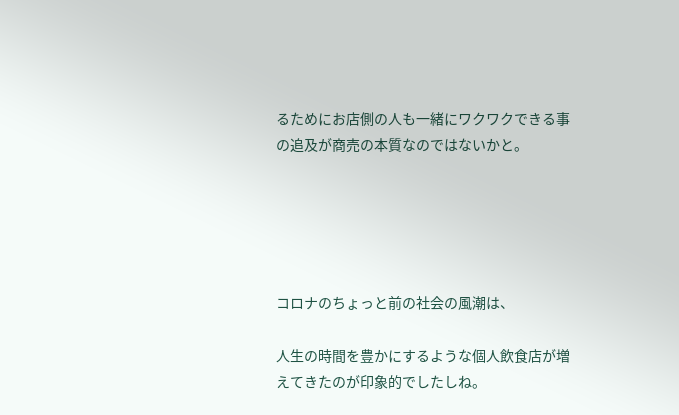るためにお店側の人も一緒にワクワクできる事の追及が商売の本質なのではないかと。





コロナのちょっと前の社会の風潮は、

人生の時間を豊かにするような個人飲食店が増えてきたのが印象的でしたしね。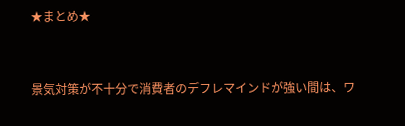★まとめ★



景気対策が不十分で消費者のデフレマインドが強い間は、ワ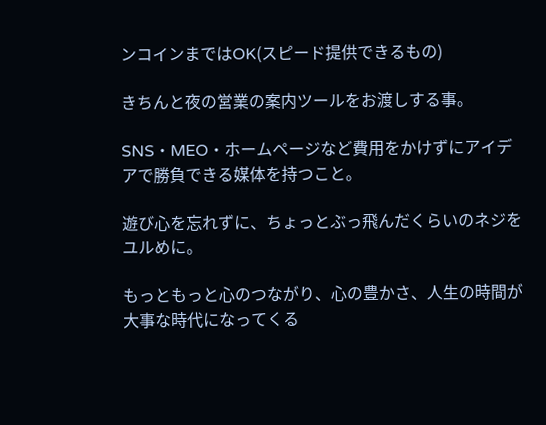ンコインまではOK(スピード提供できるもの)

きちんと夜の営業の案内ツールをお渡しする事。

SNS・MEO・ホームページなど費用をかけずにアイデアで勝負できる媒体を持つこと。

遊び心を忘れずに、ちょっとぶっ飛んだくらいのネジをユルめに。

もっともっと心のつながり、心の豊かさ、人生の時間が大事な時代になってくる